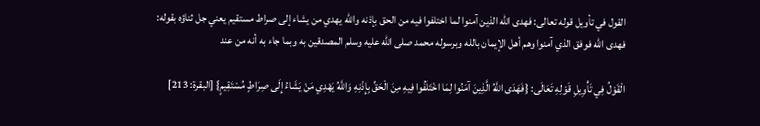القول في تأويل قوله تعالى: فهدى الله الذين آمنوا لما اختلفوا فيه من الحق بإذنه والله يهدي من يشاء إلى صراط مستقيم يعني جل ثناؤه بقوله: فهدى الله فوفق الذي آمنوا وهم أهل الإيمان بالله وبرسوله محمد صلى الله عليه وسلم المصدقين به وبما جاء به أنه من عند

الْقَوْلُ فِي تَأْوِيلِ قَوْلِهِ تَعَالَى: {فَهَدَى اللَّهُ الَّذِينَ آمَنُوا لِمَا اخْتَلَفُوا فِيهِ مِنَ الْحَقِّ بِإِذْنِهِ وَاللَّهُ يَهْدِي مَنْ يَشَاءُ إِلَى صِرَاطٍ مُسْتَقِيمٍ} [البقرة: 213]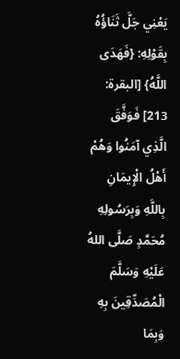يَعْنِي جَلَّ ثَنَاؤُهُ بِقَوْلِهِ: {فَهَدَى اللَّهُ} [البقرة: 213] فَوَفَّقَ الَّذِي آمَنُوا وَهُمْ أَهْلُ الْإِيمَانِ بِاللَّهِ وَبِرَسُولِهِ مُحَمَّدٍ صَلَّى اللهُ عَلَيْهِ وَسَلَّمَ الْمُصَدِّقِينَ بِهِ وَبِمَا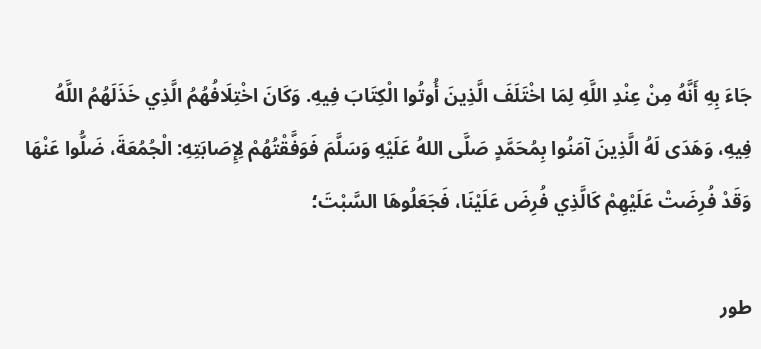جَاءَ بِهِ أَنَّهُ مِنْ عِنْدِ اللَّهِ لِمَا اخْتَلَفَ الَّذِينَ أُوتُوا الْكِتَابَ فِيهِ. وَكَانَ اخْتِلَافُهُمُ الَّذِي خَذَلَهُمُ اللَّهُ فِيهِ، وَهَدَى لَهُ الَّذِينَ آمَنُوا بِمُحَمَّدٍ صَلَّى اللهُ عَلَيْهِ وَسَلَّمَ فَوَفَّقْتُهُمْ لِإِصَابَتِهِ: الْجُمُعَةَ، ضَلُّوا عَنْهَا وَقَدْ فُرِضَتْ عَلَيْهِمْ كَالَّذِي فُرِضَ عَلَيْنَا، فَجَعَلُوهَا السَّبْتَ؛

طور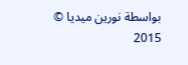بواسطة نورين ميديا © 2015